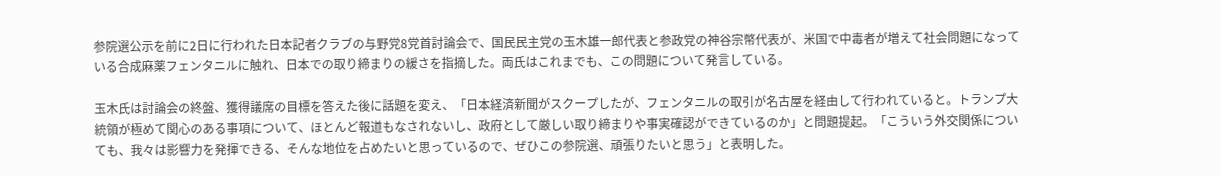参院選公示を前に2日に行われた日本記者クラブの与野党8党首討論会で、国民民主党の玉木雄一郎代表と参政党の神谷宗幣代表が、米国で中毒者が増えて社会問題になっている合成麻薬フェンタニルに触れ、日本での取り締まりの緩さを指摘した。両氏はこれまでも、この問題について発言している。

玉木氏は討論会の終盤、獲得議席の目標を答えた後に話題を変え、「日本経済新聞がスクープしたが、フェンタニルの取引が名古屋を経由して行われていると。トランプ大統領が極めて関心のある事項について、ほとんど報道もなされないし、政府として厳しい取り締まりや事実確認ができているのか」と問題提起。「こういう外交関係についても、我々は影響力を発揮できる、そんな地位を占めたいと思っているので、ぜひこの参院選、頑張りたいと思う」と表明した。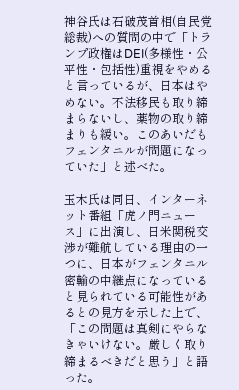神谷氏は石破茂首相(自民党総裁)への質問の中で「トランプ政権はDEI(多様性・公平性・包括性)重視をやめると言っているが、日本はやめない。不法移民も取り締まらないし、薬物の取り締まりも緩い。このあいだもフェンタニルが問題になっていた」と述べた。

玉木氏は同日、インターネット番組「虎ノ門ニュース」に出演し、日米関税交渉が難航している理由の一つに、日本がフェンタニル密輸の中継点になっていると見られている可能性があるとの見方を示した上で、「この問題は真剣にやらなきゃいけない。厳しく取り締まるべきだと思う」と語った。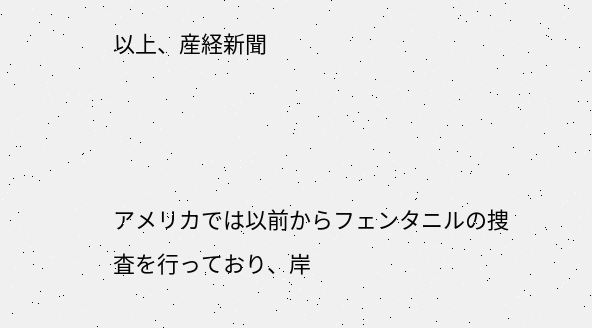以上、産経新聞



アメリカでは以前からフェンタニルの捜査を行っており、岸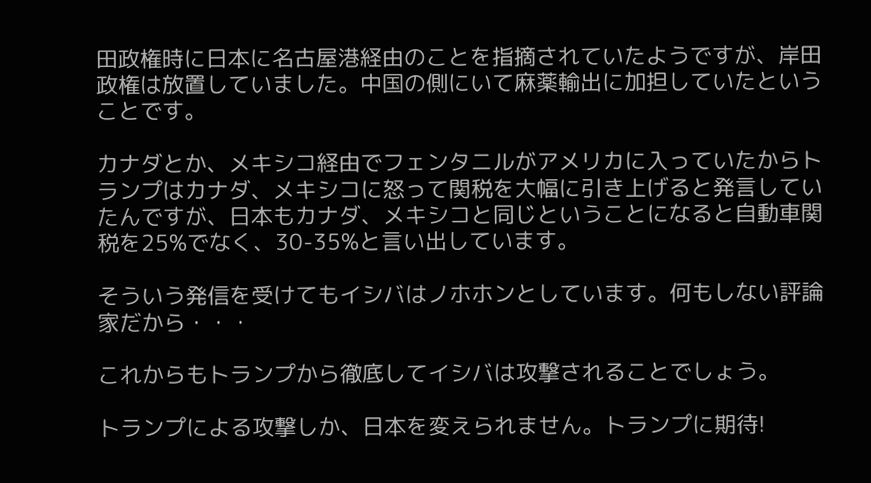田政権時に日本に名古屋港経由のことを指摘されていたようですが、岸田政権は放置していました。中国の側にいて麻薬輸出に加担していたということです。

カナダとか、メキシコ経由でフェンタニルがアメリカに入っていたからトランプはカナダ、メキシコに怒って関税を大幅に引き上げると発言していたんですが、日本もカナダ、メキシコと同じということになると自動車関税を25%でなく、30-35%と言い出しています。

そういう発信を受けてもイシバはノホホンとしています。何もしない評論家だから・・・

これからもトランプから徹底してイシバは攻撃されることでしょう。

トランプによる攻撃しか、日本を変えられません。トランプに期待!